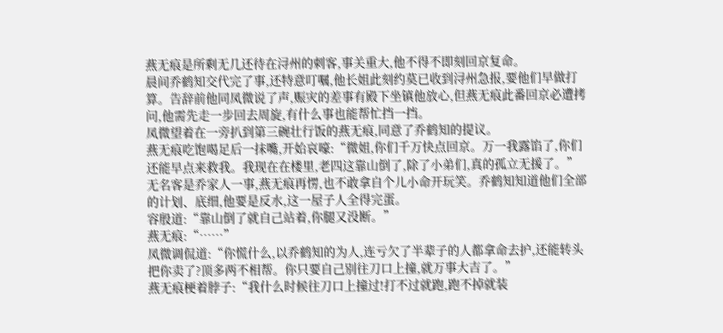燕无痕是所剩无几还待在浔州的刺客,事关重大,他不得不即刻回京复命。
晨间乔鹤知交代完了事,还特意叮嘱,他长姐此刻约莫已收到浔州急报,要他们早做打算。告辞前他同凤微说了声,赈灾的差事有殿下坐镇他放心,但燕无痕此番回京必遭拷问,他需先走一步回去周旋,有什么事也能帮忙挡一挡。
凤微望着在一旁扒到第三碗壮行饭的燕无痕,同意了乔鹤知的提议。
燕无痕吃饱喝足后一抹嘴,开始哀嚎:“微姐,你们千万快点回京。万一我露馅了,你们还能早点来救我。我现在在楼里,老四这靠山倒了,除了小弟们,真的孤立无援了。”
无名客是乔家人一事,燕无痕再愣,也不敢拿自个儿小命开玩笑。乔鹤知知道他们全部的计划、底细,他要是反水,这一屋子人全得完蛋。
容殷道:“靠山倒了就自己站着,你腿又没断。”
燕无痕:“……”
凤微调侃道:“你慌什么,以乔鹤知的为人,连亏欠了半辈子的人都拿命去护,还能转头把你卖了?顶多两不相帮。你只要自己别往刀口上撞,就万事大吉了。”
燕无痕梗着脖子:“我什么时候往刀口上撞过!打不过就跑,跑不掉就装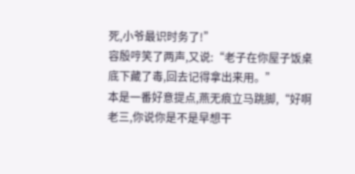死,小爷最识时务了!”
容殷哼笑了两声,又说:“老子在你屋子饭桌底下藏了毒,回去记得拿出来用。”
本是一番好意提点,燕无痕立马跳脚,“好啊老三,你说你是不是早想干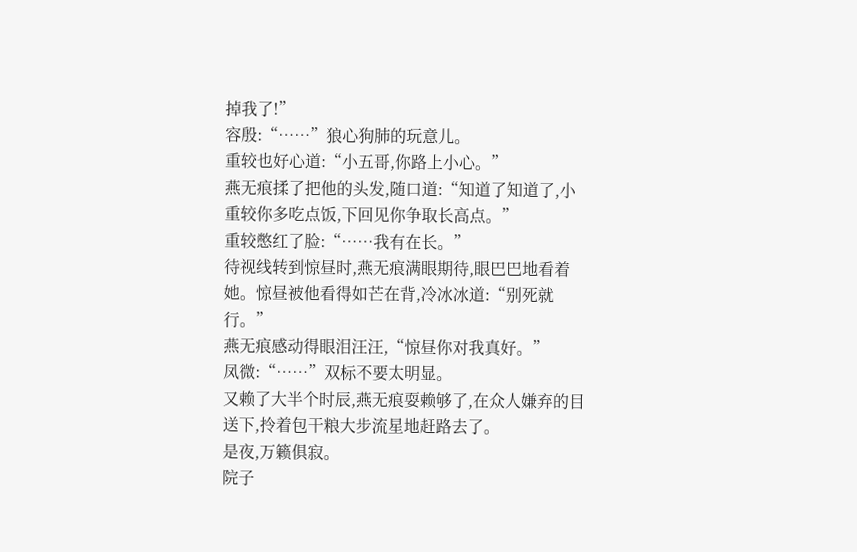掉我了!”
容殷:“……”狼心狗肺的玩意儿。
重较也好心道:“小五哥,你路上小心。”
燕无痕揉了把他的头发,随口道:“知道了知道了,小重较你多吃点饭,下回见你争取长高点。”
重较憋红了脸:“……我有在长。”
待视线转到惊昼时,燕无痕满眼期待,眼巴巴地看着她。惊昼被他看得如芒在背,冷冰冰道:“别死就行。”
燕无痕感动得眼泪汪汪,“惊昼你对我真好。”
凤微:“……”双标不要太明显。
又赖了大半个时辰,燕无痕耍赖够了,在众人嫌弃的目送下,拎着包干粮大步流星地赶路去了。
是夜,万籁俱寂。
院子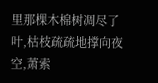里那棵木棉树凋尽了叶,枯枝疏疏地撑向夜空,萧索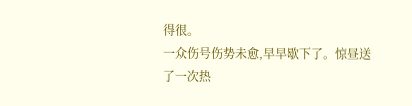得很。
一众伤号伤势未愈,早早歇下了。惊昼送了一次热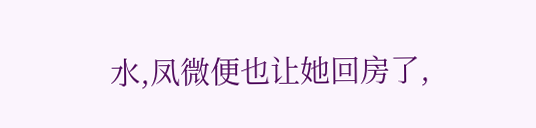水,凤微便也让她回房了,